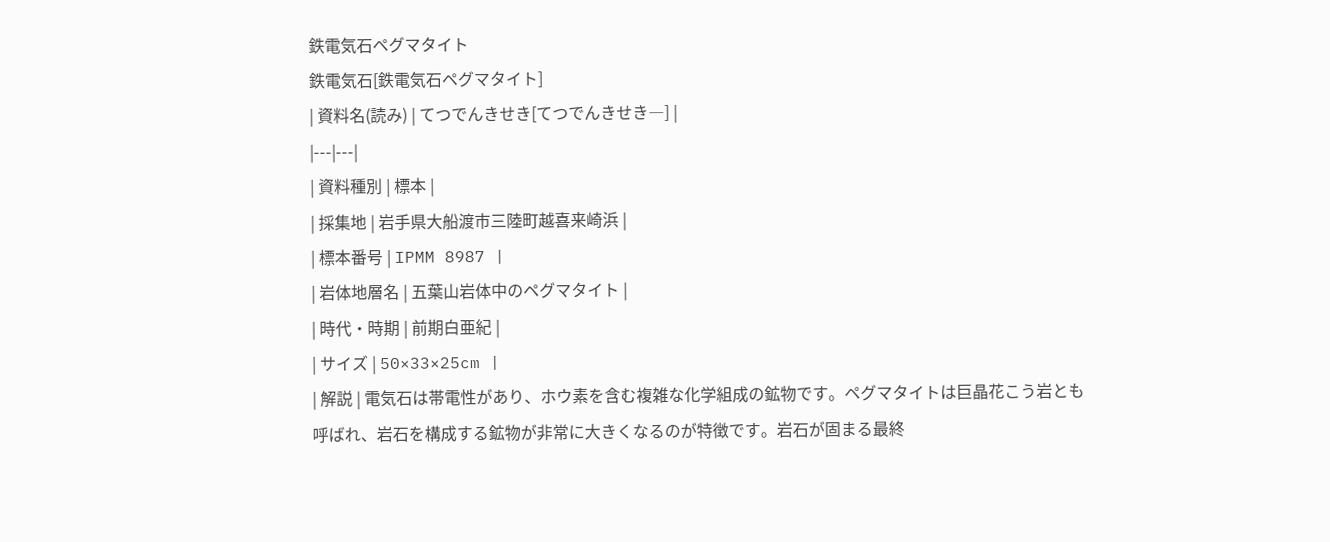鉄電気石ペグマタイト
鉄電気石[鉄電気石ペグマタイト]
| 資料名(読み) | てつでんきせき[てつでんきせき―] |
|---|---|
| 資料種別 | 標本 |
| 採集地 | 岩手県大船渡市三陸町越喜来崎浜 |
| 標本番号 | IPMM 8987 |
| 岩体地層名 | 五葉山岩体中のペグマタイト |
| 時代・時期 | 前期白亜紀 |
| サイズ | 50×33×25cm |
| 解説 | 電気石は帯電性があり、ホウ素を含む複雑な化学組成の鉱物です。ペグマタイトは巨晶花こう岩とも呼ばれ、岩石を構成する鉱物が非常に大きくなるのが特徴です。岩石が固まる最終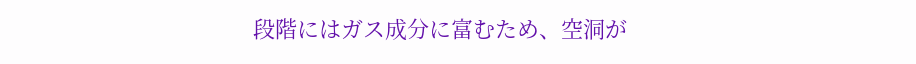段階にはガス成分に富むため、空洞が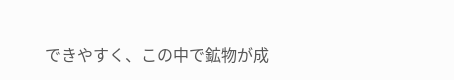できやすく、この中で鉱物が成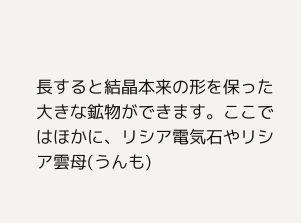長すると結晶本来の形を保った大きな鉱物ができます。ここではほかに、リシア電気石やリシア雲母(うんも)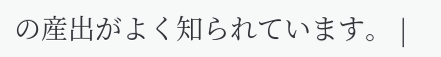の産出がよく知られています。 |